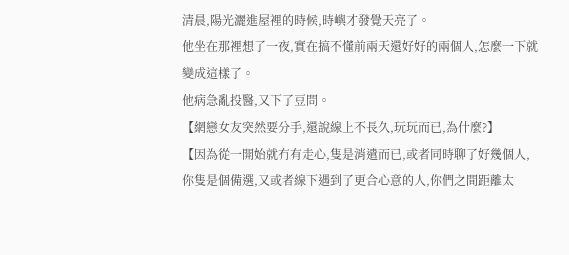清晨,陽光灑進屋裡的時候,時嶼才發覺天亮了。
他坐在那裡想了一夜,實在搞不懂前兩天還好好的兩個人,怎麼一下就變成這樣了。
他病急亂投醫,又下了豆問。
【網戀女友突然要分手,還說線上不長久,玩玩而已,為什麼?】
【因為從一開始就冇有走心,隻是消遣而已,或者同時聊了好幾個人,你隻是個備選,又或者線下遇到了更合心意的人,你們之間距離太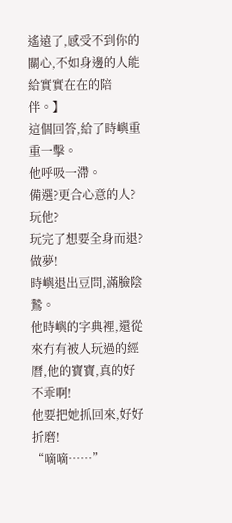遙遠了,感受不到你的關心,不如身邊的人能給實實在在的陪伴。】
這個回答,給了時嶼重重一擊。
他呼吸一滯。
備選?更合心意的人?玩他?
玩完了想要全身而退?做夢!
時嶼退出豆問,滿臉陰鷙。
他時嶼的字典裡,還從來冇有被人玩過的經曆,他的寶寶,真的好不乖啊!
他要把她抓回來,好好折磨!
“嘀嘀……”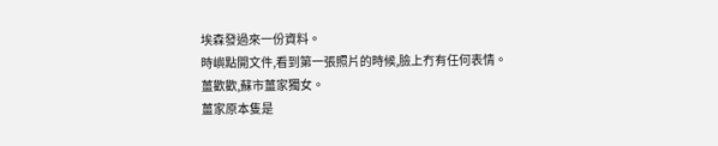埃森發過來一份資料。
時嶼點開文件,看到第一張照片的時候,臉上冇有任何表情。
薑歡歡,蘇市薑家獨女。
薑家原本隻是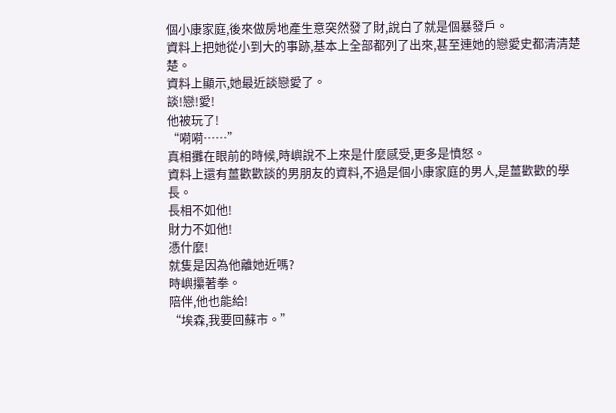個小康家庭,後來做房地產生意突然發了財,說白了就是個暴發戶。
資料上把她從小到大的事跡,基本上全部都列了出來,甚至連她的戀愛史都清清楚楚。
資料上顯示,她最近談戀愛了。
談!戀!愛!
他被玩了!
“嗬嗬……”
真相攤在眼前的時候,時嶼說不上來是什麼感受,更多是憤怒。
資料上還有薑歡歡談的男朋友的資料,不過是個小康家庭的男人,是薑歡歡的學長。
長相不如他!
財力不如他!
憑什麼!
就隻是因為他離她近嗎?
時嶼攥著拳。
陪伴,他也能給!
“埃森,我要回蘇市。”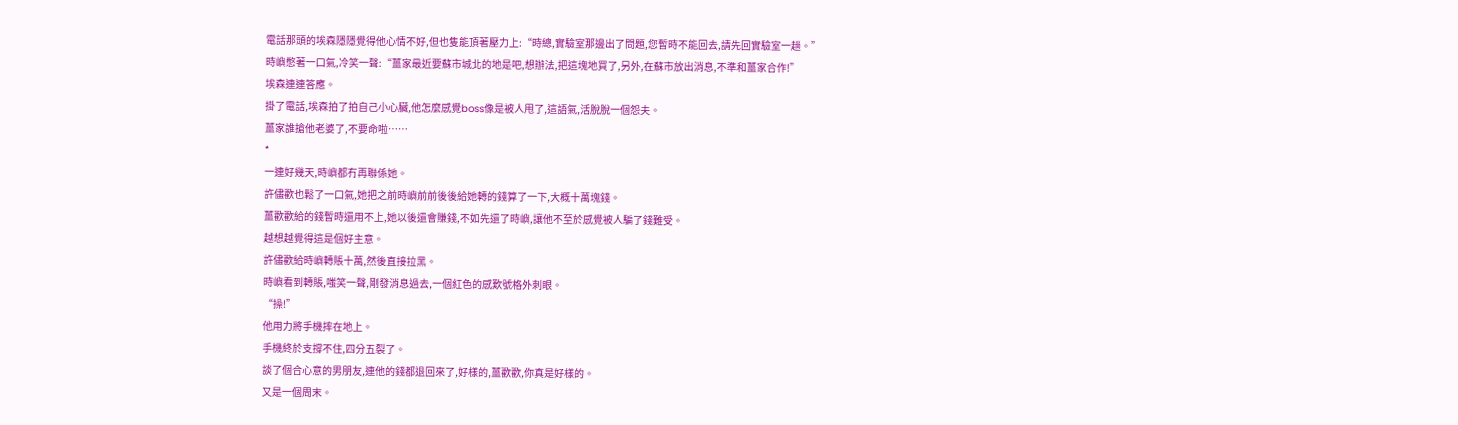電話那頭的埃森隱隱覺得他心情不好,但也隻能頂著壓力上:“時總,實驗室那邊出了問題,您暫時不能回去,請先回實驗室一趟。”
時嶼憋著一口氣,冷笑一聲:“薑家最近要蘇市城北的地是吧,想辦法,把這塊地買了,另外,在蘇市放出消息,不準和薑家合作!”
埃森連連答應。
掛了電話,埃森拍了拍自己小心臟,他怎麼感覺boss像是被人甩了,這語氣,活脫脫一個怨夫。
薑家誰搶他老婆了,不要命啦……
*
一連好幾天,時嶼都冇再聯係她。
許儘歡也鬆了一口氣,她把之前時嶼前前後後給她轉的錢算了一下,大概十萬塊錢。
薑歡歡給的錢暫時還用不上,她以後還會賺錢,不如先還了時嶼,讓他不至於感覺被人騙了錢難受。
越想越覺得這是個好主意。
許儘歡給時嶼轉賬十萬,然後直接拉黑。
時嶼看到轉賬,嗤笑一聲,剛發消息過去,一個紅色的感歎號格外刺眼。
“操!”
他用力將手機摔在地上。
手機終於支撐不住,四分五裂了。
談了個合心意的男朋友,連他的錢都退回來了,好樣的,薑歡歡,你真是好樣的。
又是一個周末。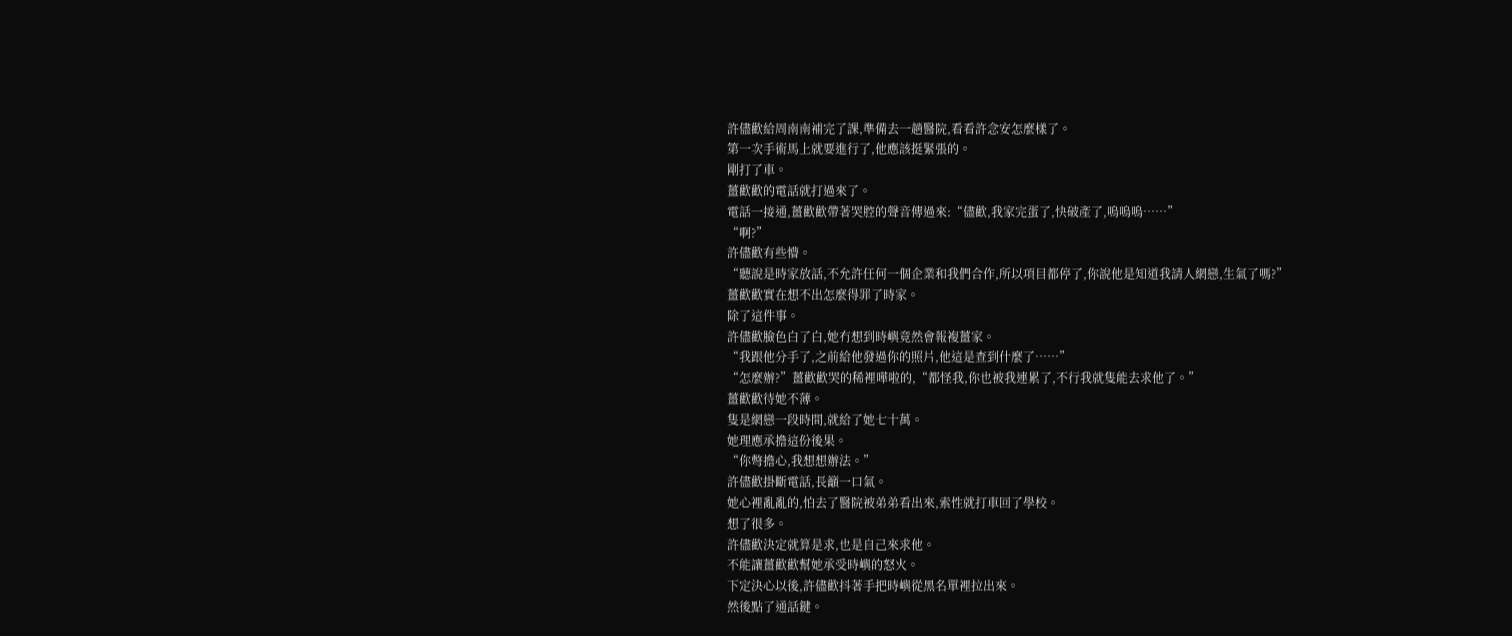許儘歡給周南南補完了課,準備去一趟醫院,看看許念安怎麼樣了。
第一次手術馬上就要進行了,他應該挺緊張的。
剛打了車。
薑歡歡的電話就打過來了。
電話一接通,薑歡歡帶著哭腔的聲音傳過來:“儘歡,我家完蛋了,快破產了,嗚嗚嗚……”
“啊?”
許儘歡有些懵。
“聽說是時家放話,不允許任何一個企業和我們合作,所以項目都停了,你說他是知道我請人網戀,生氣了嗎?”
薑歡歡實在想不出怎麼得罪了時家。
除了這件事。
許儘歡臉色白了白,她冇想到時嶼竟然會報複薑家。
“我跟他分手了,之前給他發過你的照片,他這是查到什麼了……”
“怎麼辦?”薑歡歡哭的稀裡嘩啦的,“都怪我,你也被我連累了,不行我就隻能去求他了。”
薑歡歡待她不薄。
隻是網戀一段時間,就給了她七十萬。
她理應承擔這份後果。
“你彆擔心,我想想辦法。”
許儘歡掛斷電話,長籲一口氣。
她心裡亂亂的,怕去了醫院被弟弟看出來,索性就打車回了學校。
想了很多。
許儘歡決定就算是求,也是自己來求他。
不能讓薑歡歡幫她承受時嶼的怒火。
下定決心以後,許儘歡抖著手把時嶼從黑名單裡拉出來。
然後點了通話鍵。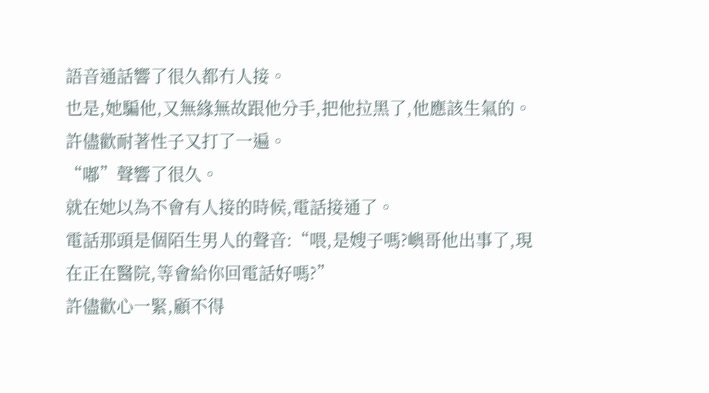語音通話響了很久都冇人接。
也是,她騙他,又無緣無故跟他分手,把他拉黑了,他應該生氣的。
許儘歡耐著性子又打了一遍。
“嘟”聲響了很久。
就在她以為不會有人接的時候,電話接通了。
電話那頭是個陌生男人的聲音:“喂,是嫂子嗎?嶼哥他出事了,現在正在醫院,等會給你回電話好嗎?”
許儘歡心一緊,顧不得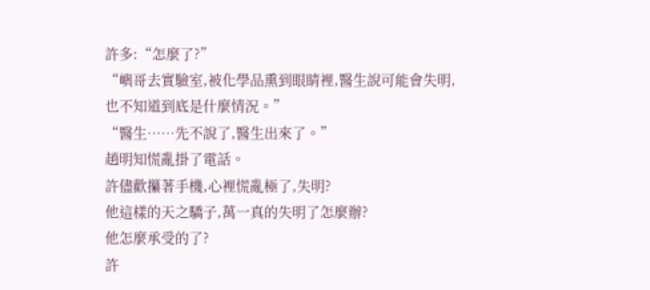許多:“怎麼了?”
“嶼哥去實驗室,被化學品熏到眼睛裡,醫生說可能會失明,也不知道到底是什麼情況。”
“醫生……先不說了,醫生出來了。”
趙明知慌亂掛了電話。
許儘歡攥著手機,心裡慌亂極了,失明?
他這樣的天之驕子,萬一真的失明了怎麼辦?
他怎麼承受的了?
許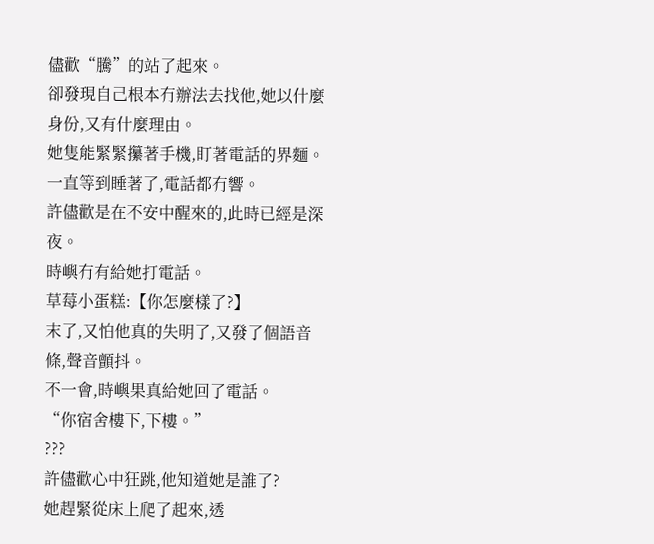儘歡“騰”的站了起來。
卻發現自己根本冇辦法去找他,她以什麼身份,又有什麼理由。
她隻能緊緊攥著手機,盯著電話的界麵。
一直等到睡著了,電話都冇響。
許儘歡是在不安中醒來的,此時已經是深夜。
時嶼冇有給她打電話。
草莓小蛋糕:【你怎麼樣了?】
末了,又怕他真的失明了,又發了個語音條,聲音顫抖。
不一會,時嶼果真給她回了電話。
“你宿舍樓下,下樓。”
???
許儘歡心中狂跳,他知道她是誰了?
她趕緊從床上爬了起來,透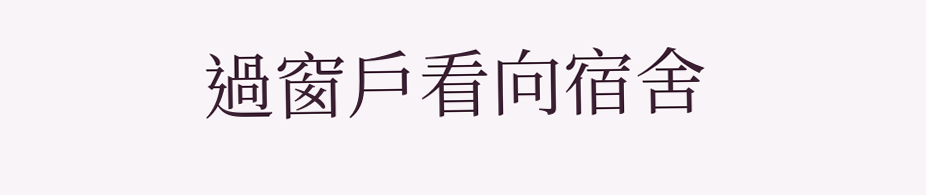過窗戶看向宿舍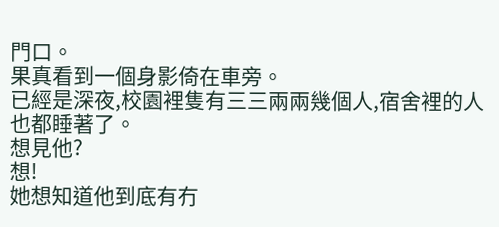門口。
果真看到一個身影倚在車旁。
已經是深夜,校園裡隻有三三兩兩幾個人,宿舍裡的人也都睡著了。
想見他?
想!
她想知道他到底有冇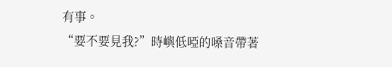有事。
“要不要見我?”時嶼低啞的嗓音帶著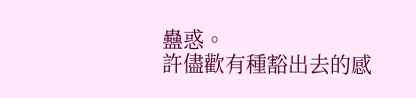蠱惑。
許儘歡有種豁出去的感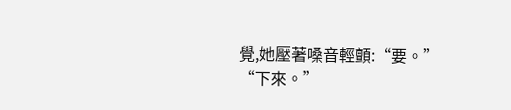覺,她壓著嗓音輕顫:“要。”
“下來。”